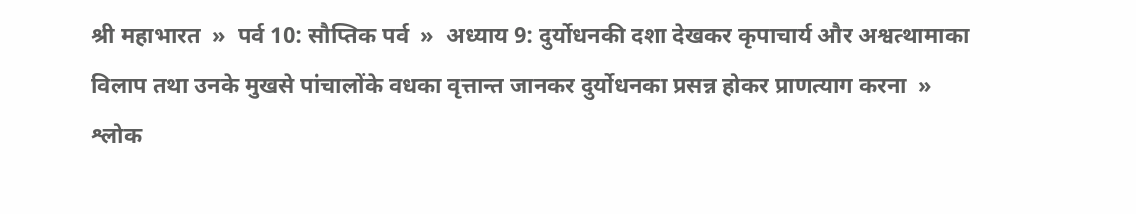श्री महाभारत  »  पर्व 10: सौप्तिक पर्व  »  अध्याय 9: दुर्योधनकी दशा देखकर कृपाचार्य और अश्वत्थामाका विलाप तथा उनके मुखसे पांचालोंके वधका वृत्तान्त जानकर दुर्योधनका प्रसन्न होकर प्राणत्याग करना  »  श्लोक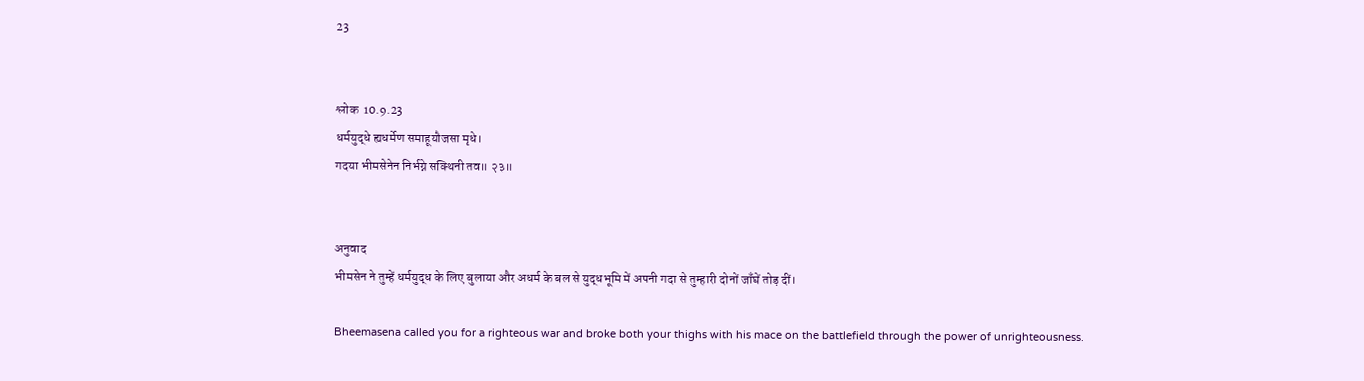23


श्लोक  10.9.23
धर्मयुद्धे ह्यधर्मेण समाहूयौजसा मृधे।
गदया भीमसेनेन निर्भग्ने सक्थिनी तव॥ २३॥


अनुवाद
भीमसेन ने तुम्हें धर्मयुद्ध के लिए बुलाया और अधर्म के बल से युद्धभूमि में अपनी गदा से तुम्हारी दोनों जाँघें तोड़ दीं।

Bheemasena called you for a righteous war and broke both your thighs with his mace on the battlefield through the power of unrighteousness.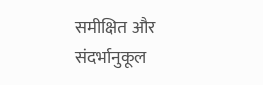समीक्षित और संदर्भानुकूल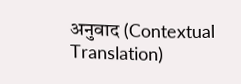अनुवाद (Contextual Translation)